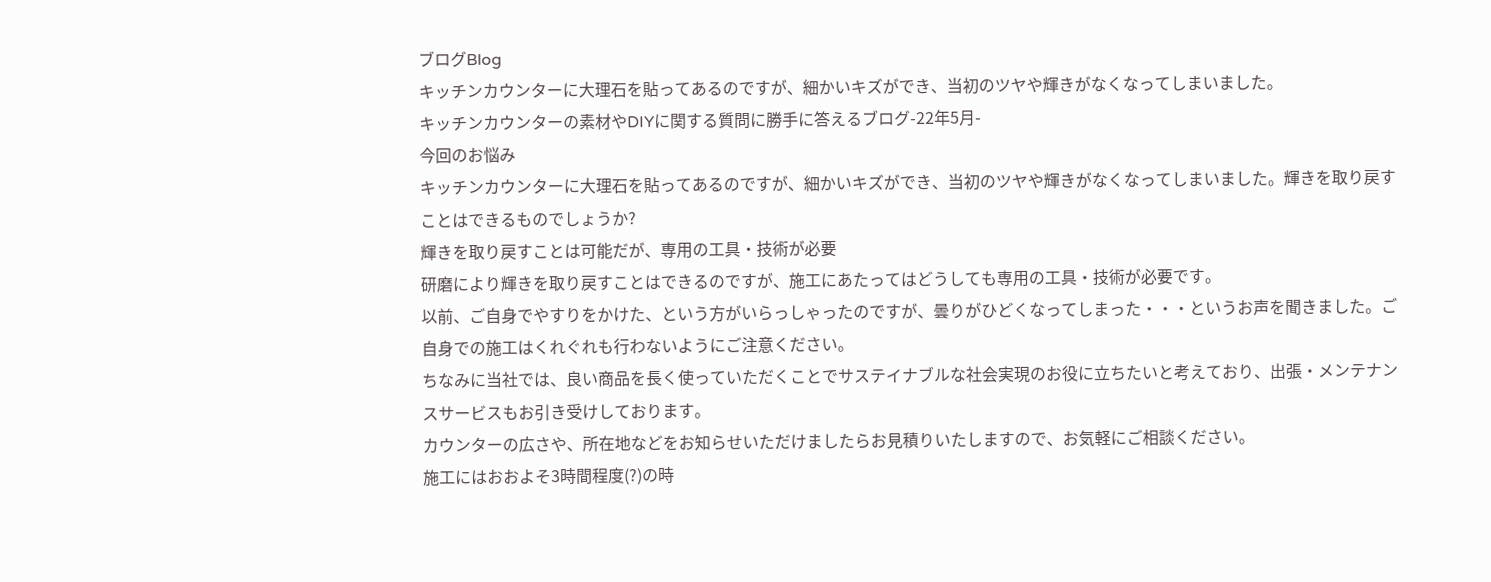ブログBlog
キッチンカウンターに大理石を貼ってあるのですが、細かいキズができ、当初のツヤや輝きがなくなってしまいました。
キッチンカウンターの素材やDIYに関する質問に勝手に答えるブログ-22年5月-
今回のお悩み
キッチンカウンターに大理石を貼ってあるのですが、細かいキズができ、当初のツヤや輝きがなくなってしまいました。輝きを取り戻すことはできるものでしょうか?
輝きを取り戻すことは可能だが、専用の工具・技術が必要
研磨により輝きを取り戻すことはできるのですが、施工にあたってはどうしても専用の工具・技術が必要です。
以前、ご自身でやすりをかけた、という方がいらっしゃったのですが、曇りがひどくなってしまった・・・というお声を聞きました。ご自身での施工はくれぐれも行わないようにご注意ください。
ちなみに当社では、良い商品を長く使っていただくことでサステイナブルな社会実現のお役に立ちたいと考えており、出張・メンテナンスサービスもお引き受けしております。
カウンターの広さや、所在地などをお知らせいただけましたらお見積りいたしますので、お気軽にご相談ください。
施工にはおおよそ3時間程度(?)の時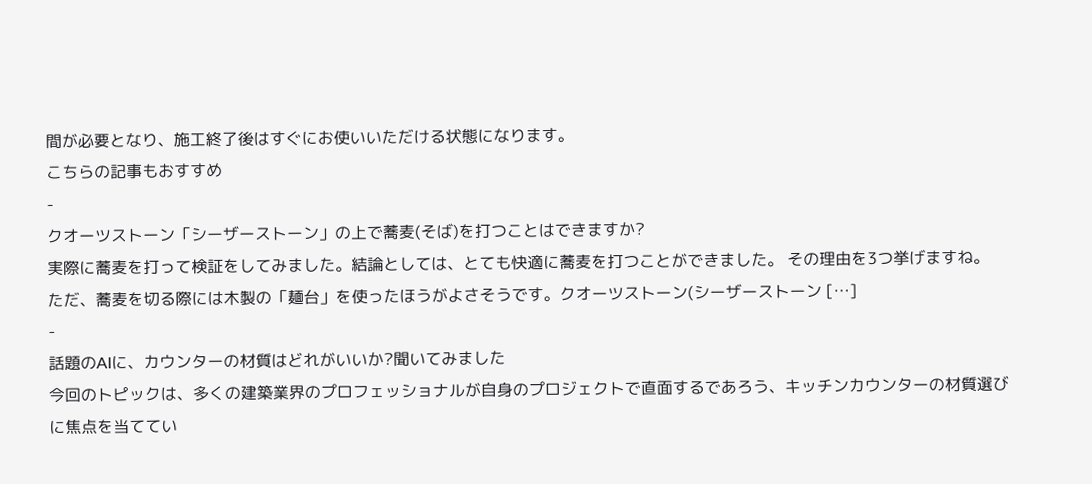間が必要となり、施工終了後はすぐにお使いいただける状態になります。
こちらの記事もおすすめ
-
クオーツストーン「シーザーストーン」の上で蕎麦(そば)を打つことはできますか?
実際に蕎麦を打って検証をしてみました。結論としては、とても快適に蕎麦を打つことができました。 その理由を3つ挙げますね。 ただ、蕎麦を切る際には木製の「麺台」を使ったほうがよさそうです。クオーツストーン(シーザーストーン […]
-
話題のAIに、カウンターの材質はどれがいいか?聞いてみました
今回のトピックは、多くの建築業界のプロフェッショナルが自身のプロジェクトで直面するであろう、キッチンカウンターの材質選びに焦点を当ててい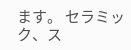ます。 セラミック、ス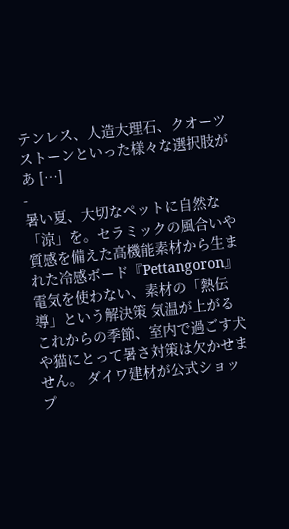テンレス、人造大理石、クオーツストーンといった様々な選択肢があ […]
-
暑い夏、大切なペットに自然な「涼」を。セラミックの風合いや質感を備えた高機能素材から生まれた冷感ボード『Pettangoron』
電気を使わない、素材の「熱伝導」という解決策 気温が上がるこれからの季節、室内で過ごす犬や猫にとって暑さ対策は欠かせません。 ダイワ建材が公式ショップ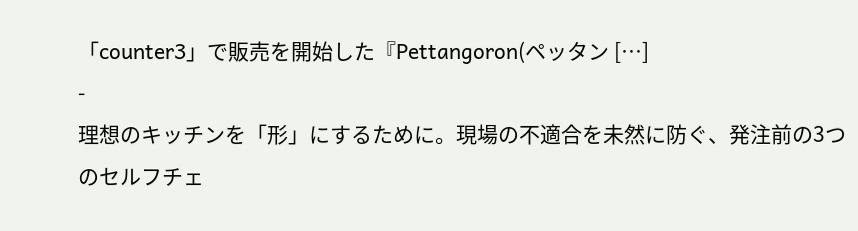「counter3」で販売を開始した『Pettangoron(ペッタン […]
-
理想のキッチンを「形」にするために。現場の不適合を未然に防ぐ、発注前の3つのセルフチェ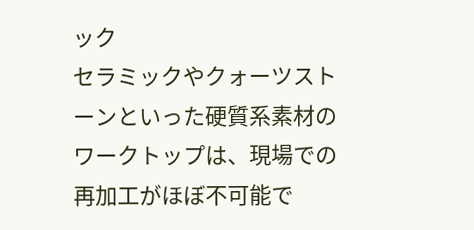ック
セラミックやクォーツストーンといった硬質系素材のワークトップは、現場での再加工がほぼ不可能で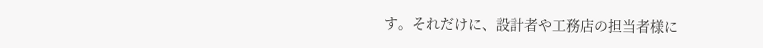す。それだけに、設計者や工務店の担当者様に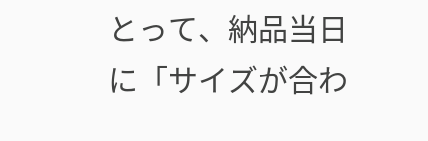とって、納品当日に「サイズが合わ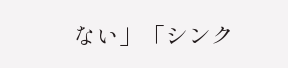ない」「シンク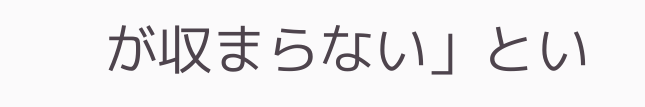が収まらない」とい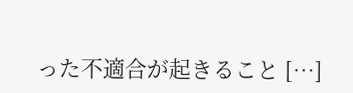った不適合が起きること […]